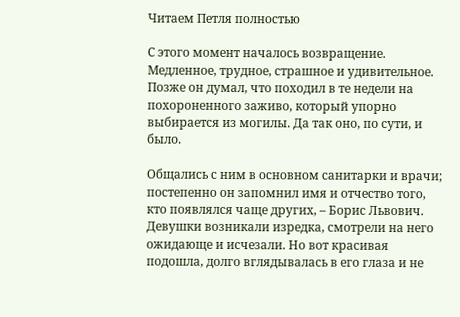Читаем Петля полностью

С этого момент началось возвращение. Медленное, трудное, страшное и удивительное. Позже он думал, что походил в те недели на похороненного заживо, который упорно выбирается из могилы. Да так оно, по сути, и было.

Общались с ним в основном санитарки и врачи; постепенно он запомнил имя и отчество того, кто появлялся чаще других, – Борис Львович. Девушки возникали изредка, смотрели на него ожидающе и исчезали. Но вот красивая подошла, долго вглядывалась в его глаза и не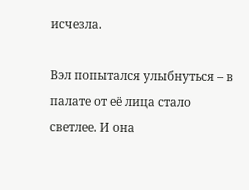исчезла.

Вэл попытался улыбнуться – в палате от её лица стало светлее. И она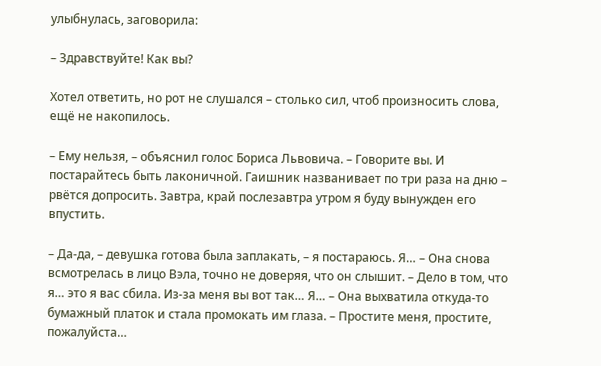улыбнулась, заговорила:

– Здравствуйте! Как вы?

Хотел ответить, но рот не слушался – столько сил, чтоб произносить слова, ещё не накопилось.

– Ему нельзя, – объяснил голос Бориса Львовича. – Говорите вы. И постарайтесь быть лаконичной. Гаишник названивает по три раза на дню – рвётся допросить. Завтра, край послезавтра утром я буду вынужден его впустить.

– Да-да, – девушка готова была заплакать, – я постараюсь. Я… – Она снова всмотрелась в лицо Вэла, точно не доверяя, что он слышит. – Дело в том, что я… это я вас сбила. Из-за меня вы вот так… Я… – Она выхватила откуда-то бумажный платок и стала промокать им глаза. – Простите меня, простите, пожалуйста…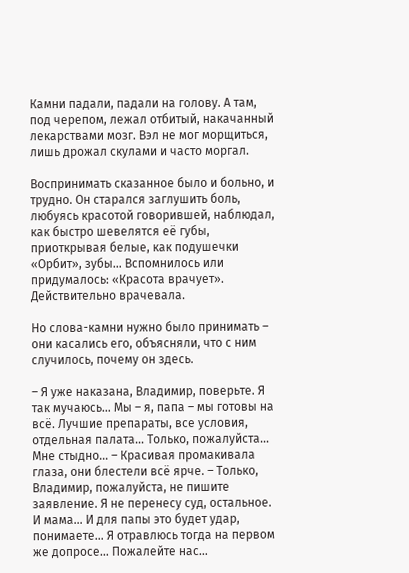Камни падали, падали на голову. А там, под черепом, лежал отбитый, накачанный лекарствами мозг. Вэл не мог морщиться, лишь дрожал скулами и часто моргал.

Воспринимать сказанное было и больно, и трудно. Он старался заглушить боль, любуясь красотой говорившей, наблюдал, как быстро шевелятся её губы, приоткрывая белые, как подушечки «Орбит», зубы… Вспомнилось или придумалось: «Красота врачует». Действительно врачевала.

Но слова-камни нужно было принимать – они касались его, объясняли, что с ним случилось, почему он здесь.

– Я уже наказана, Владимир, поверьте. Я так мучаюсь… Мы – я, папа – мы готовы на всё. Лучшие препараты, все условия, отдельная палата… Только, пожалуйста… Мне стыдно… – Красивая промакивала глаза, они блестели всё ярче. – Только, Владимир, пожалуйста, не пишите заявление. Я не перенесу суд, остальное. И мама… И для папы это будет удар, понимаете… Я отравлюсь тогда на первом же допросе… Пожалейте нас…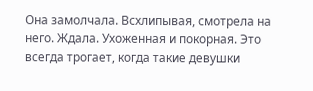Она замолчала. Всхлипывая, смотрела на него. Ждала. Ухоженная и покорная. Это всегда трогает, когда такие девушки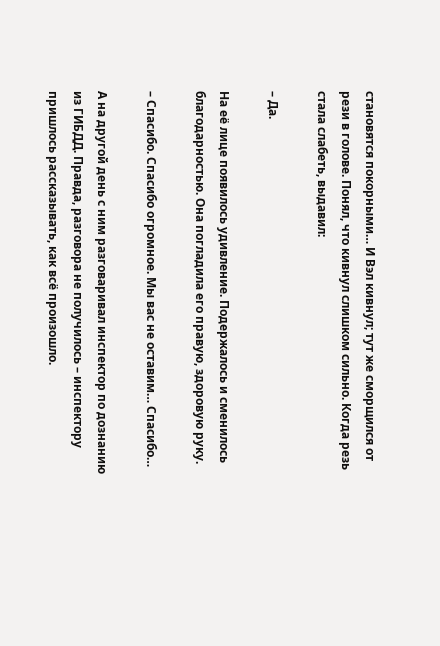становятся покорными… И Вэл кивнул; тут же сморщился от рези в голове. Понял, что кивнул слишком сильно. Когда резь стала слабеть, выдавил:

– Да.

На её лице появилось удивление. Подержалось и сменилось благодарностью. Она погладила его правую, здоровую руку.

– Спасибо. Спасибо огромное. Мы вас не оставим… Спасибо…

А на другой день с ним разговаривал инспектор по дознанию из ГИБДД. Правда, разговора не получилось – инспектору пришлось рассказывать, как всё произошло.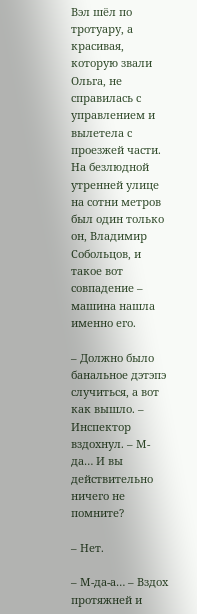Вэл шёл по тротуару, а красивая, которую звали Ольга, не справилась с управлением и вылетела с проезжей части. На безлюдной утренней улице на сотни метров был один только он, Владимир Собольцов, и такое вот совпадение – машина нашла именно его.

– Должно было банальное дэтэпэ случиться, а вот как вышло. – Инспектор вздохнул. – М-да… И вы действительно ничего не помните?

– Нет.

– М-да-а… – Вздох протяжней и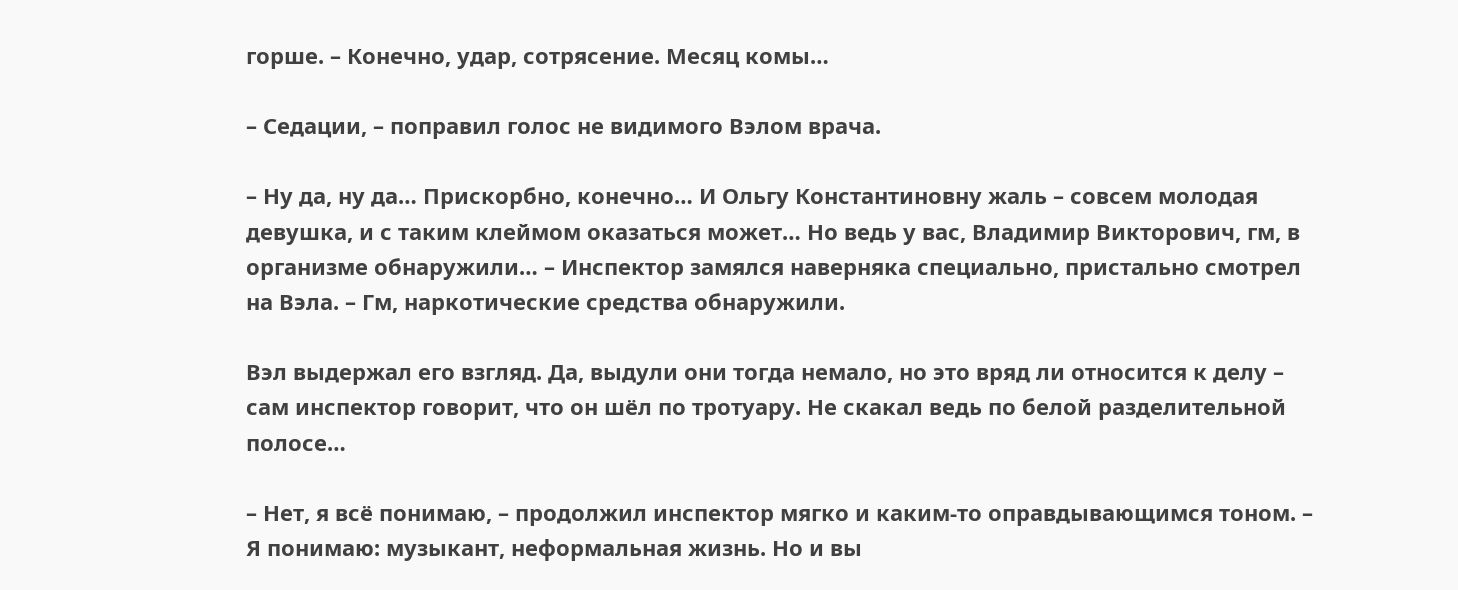горше. – Конечно, удар, сотрясение. Месяц комы…

– Седации, – поправил голос не видимого Вэлом врача.

– Ну да, ну да… Прискорбно, конечно… И Ольгу Константиновну жаль – совсем молодая девушка, и с таким клеймом оказаться может… Но ведь у вас, Владимир Викторович, гм, в организме обнаружили… – Инспектор замялся наверняка специально, пристально смотрел на Вэла. – Гм, наркотические средства обнаружили.

Вэл выдержал его взгляд. Да, выдули они тогда немало, но это вряд ли относится к делу – сам инспектор говорит, что он шёл по тротуару. Не скакал ведь по белой разделительной полосе…

– Нет, я всё понимаю, – продолжил инспектор мягко и каким-то оправдывающимся тоном. – Я понимаю: музыкант, неформальная жизнь. Но и вы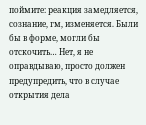поймите: реакция замедляется, сознание, гм, изменяется. Были бы в форме, могли бы отскочить… Нет, я не оправдываю, просто должен предупредить, что в случае открытия дела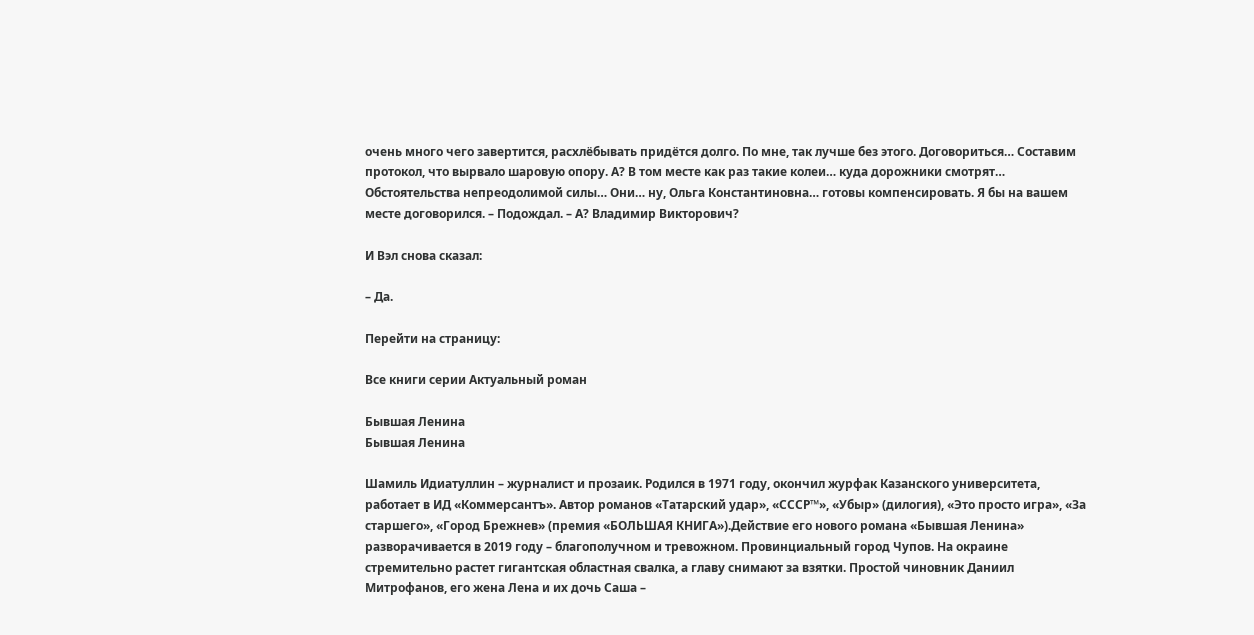очень много чего завертится, расхлёбывать придётся долго. По мне, так лучше без этого. Договориться… Составим протокол, что вырвало шаровую опору. А? В том месте как раз такие колеи… куда дорожники смотрят… Обстоятельства непреодолимой силы… Они… ну, Ольга Константиновна… готовы компенсировать. Я бы на вашем месте договорился. – Подождал. – А? Владимир Викторович?

И Вэл снова сказал:

– Да.

Перейти на страницу:

Все книги серии Актуальный роман

Бывшая Ленина
Бывшая Ленина

Шамиль Идиатуллин – журналист и прозаик. Родился в 1971 году, окончил журфак Казанского университета, работает в ИД «Коммерсантъ». Автор романов «Татарский удар», «СССР™», «Убыр» (дилогия), «Это просто игра», «За старшего», «Город Брежнев» (премия «БОЛЬШАЯ КНИГА»).Действие его нового романа «Бывшая Ленина» разворачивается в 2019 году – благополучном и тревожном. Провинциальный город Чупов. На окраине стремительно растет гигантская областная свалка, а главу снимают за взятки. Простой чиновник Даниил Митрофанов, его жена Лена и их дочь Саша –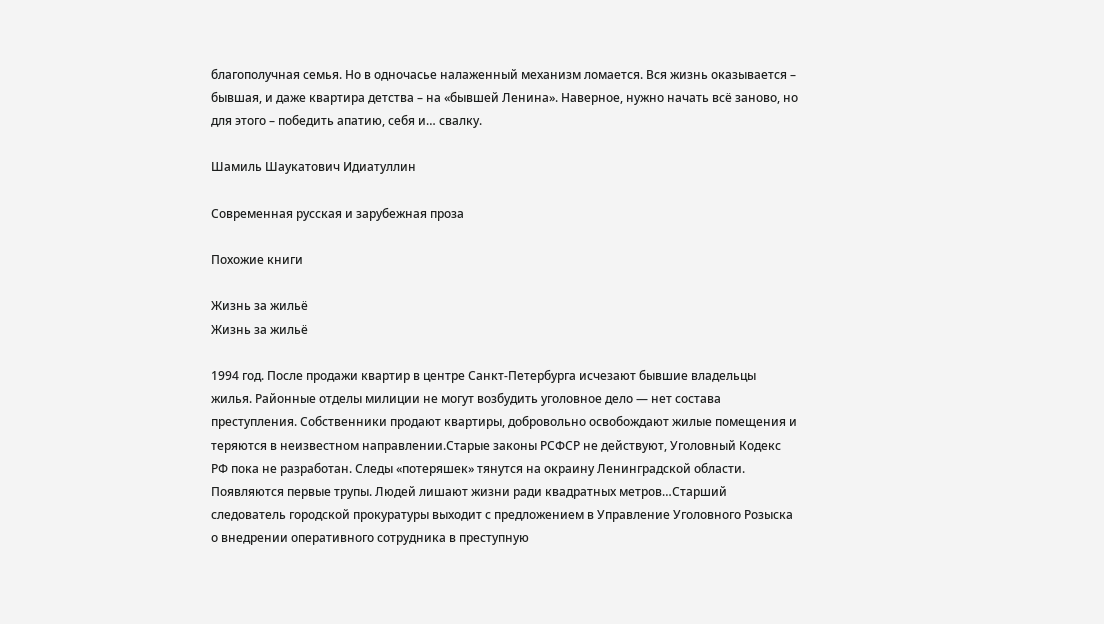благополучная семья. Но в одночасье налаженный механизм ломается. Вся жизнь оказывается – бывшая, и даже квартира детства – на «бывшей Ленина». Наверное, нужно начать всё заново, но для этого – победить апатию, себя и… свалку.

Шамиль Шаукатович Идиатуллин

Современная русская и зарубежная проза

Похожие книги

Жизнь за жильё
Жизнь за жильё

1994 год. После продажи квартир в центре Санкт-Петербурга исчезают бывшие владельцы жилья. Районные отделы милиции не могут возбудить уголовное дело — нет состава преступления. Собственники продают квартиры, добровольно освобождают жилые помещения и теряются в неизвестном направлении.Старые законы РСФСР не действуют, Уголовный Кодекс РФ пока не разработан. Следы «потеряшек» тянутся на окраину Ленинградской области. Появляются первые трупы. Людей лишают жизни ради квадратных метров…Старший следователь городской прокуратуры выходит с предложением в Управление Уголовного Розыска о внедрении оперативного сотрудника в преступную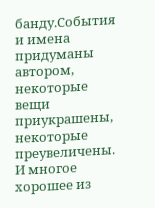банду.События и имена придуманы автором, некоторые вещи приукрашены, некоторые преувеличены. И многое хорошее из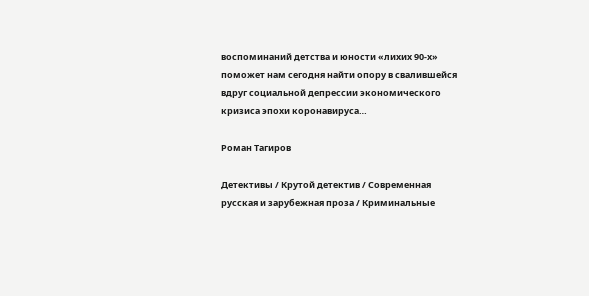воспоминаний детства и юности «лихих 90-х» поможет нам сегодня найти опору в свалившейся вдруг социальной депрессии экономического кризиса эпохи коронавируса…

Роман Тагиров

Детективы / Крутой детектив / Современная русская и зарубежная проза / Криминальные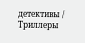детективы / Триллеры